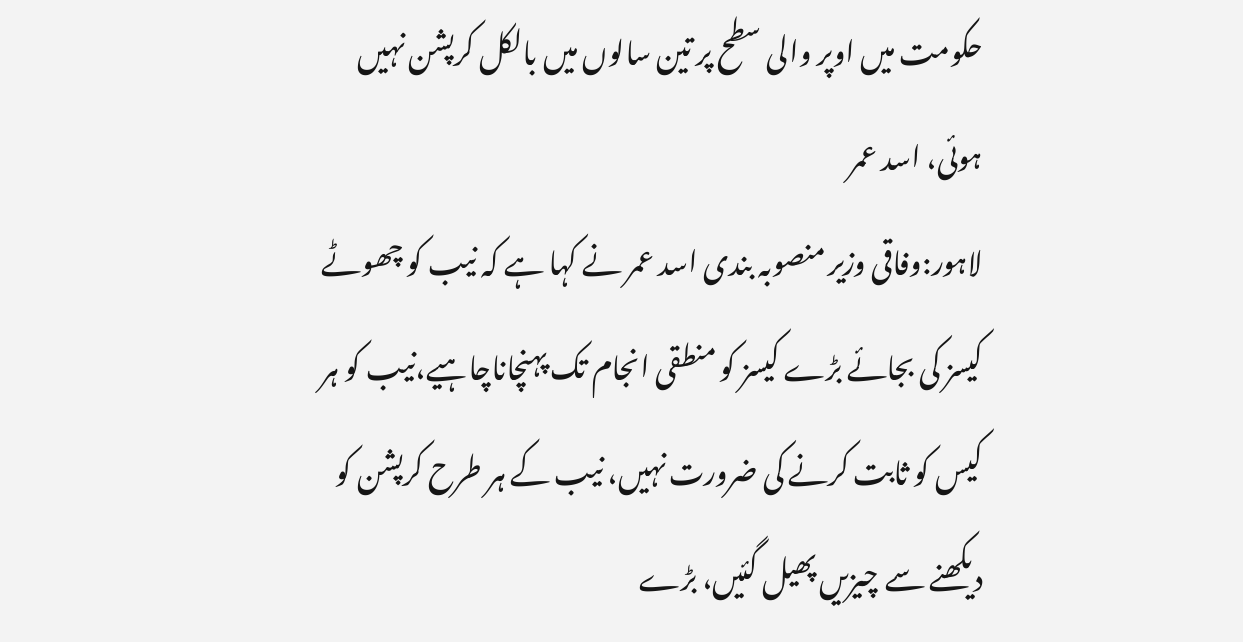حکومت میں اوپر والی سطح پر تین سالوں میں بالکل کرپشن نہیں ہوئی، اسد عمر
لاہور:وفاقی وزیر منصوبہ بندی اسد عمر نے کہا ہے کہ نیب کو چھوٹے کیسز کی بجائے بڑے کیسز کو منطقی انجام تک پہنچاناچاہیے،نیب کو ہر کیس کو ثابت کرنے کی ضرورت نہیں، نیب کے ہر طرح کرپشن کو دیکھنے سے چیزیں پھیل گئیں، بڑے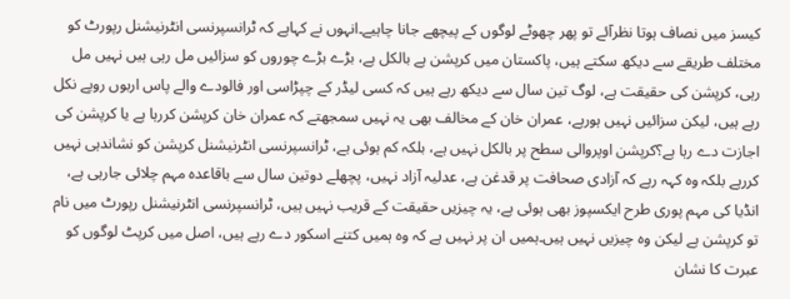کیسز میں نصاف ہوتا نظرآئے تو پھر چھوٹے لوگوں کے پیچھے جانا چاہیے۔انہوں نے کہاہے کہ ٹرانسپرنسی انٹرنیشنل رپورٹ کو مختلف طریقے سے دیکھ سکتے ہیں، پاکستان میں کرپشن ہے بالکل ہے، بڑے بڑے چوروں کو سزائیں مل رہی ہیں نہیں مل رہی، کرپشن کی حقیقت ہے، لوگ تین سال سے دیکھ رہے ہیں کہ کسی لیڈر کے چپڑاسی اور فالودے والے پاس اربوں روپے نکل رہے ہیں، لیکن سزائیں نہیں ہورہے، عمران خان کے مخالف بھی یہ نہیں سمجھتے کہ عمران خان کرپشن کررہا ہے یا کرپشن کی اجازت دے رہا ہے؟کرپشن اوپروالی سطح پر بالکل نہیں ہے، بلکہ کم ہوئی ہے، ٹرانسپرنسی انٹرنیشنل کرپشن کو نشاندہی نہیں کررہے بلکہ وہ کہہ رہے کہ آزادی صحافت پر قدغن ہے، عدلیہ آزاد نہیں، پچھلے دوتین سال سے باقاعدہ مہم چلائی جارہی ہے، انڈیا کی مہم پوری طرح ایکسپوز بھی ہوئی ہے، یہ چیزیں حقیقت کے قریب نہیں ہیں، ٹرانسپرنسی انٹرنیشنل رپورٹ میں نام تو کرپشن ہے لیکن وہ چیزیں نہیں ہیں۔ہمیں ان پر نہیں ہے کہ وہ ہمیں کتنے اسکور دے رہے ہیں، اصل میں کرپٹ لوگوں کو عبرت کا نشان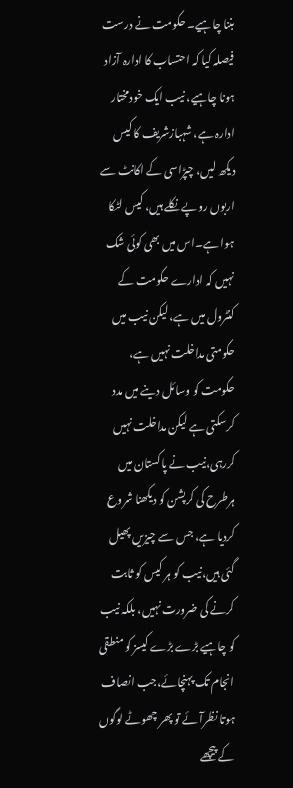بننا چاہیے۔ حکومت نے درست فیصلہ کیا کہ احتساب کا ادارہ آزاد ہونا چاہیے، نیب ایک خودمختار ادارہ ہے، شہبازشریف کا کیس دیکھ لیں، چپڑاسی کے اکانٹ سے اربوں روپے نکلے ہیں، کیس لٹکا ہوا ہے۔اس میں بھی کوئی شک نہیں کہ ادارے حکومت کے کنٹرول میں ہے، لیکن نیب میں حکومتی مداخلت نہیں ہے، حکومت کو وسائل دینے میں مدد کرسکتی ہے لیکن مداخلت نہیں کررہی،نیب نے پاکستان میں ہرطرح کی کرپشن کو دیکھنا شروع کردیا ہے، جس سے چیزیں پھیل گئی ہیں،نیب کو ہر کیس کو ثابت کرنے کی ضرورت نہیں، بلکہ نیب کو چاہیے بڑے بڑے کیسز کو منطقی انجام تک پہنچائے،جب انصاف ہوتا نظرآئے تو پھر چھوٹے لوگوں کے پیچھے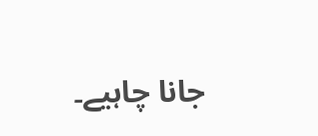جانا چاہیے۔